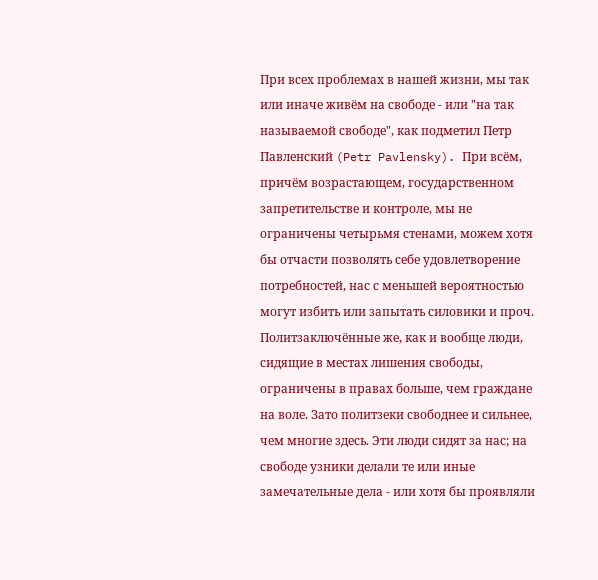При всех проблемах в нашей жизни, мы так или иначе живём на свободе - или "на так называемой свободе", как подметил Петр Павленский (Petr Pavlensky). При всём, причём возрастающем, государственном запретительстве и контроле, мы не ограничены четырьмя стенами, можем хотя бы отчасти позволять себе удовлетворение потребностей, нас с меньшей вероятностью могут избить или запытать силовики и проч. Политзаключённые же, как и вообще люди, сидящие в местах лишения свободы, ограничены в правах больше, чем граждане на воле. Зато политзеки свободнее и сильнее, чем многие здесь. Эти люди сидят за нас; на свободе узники делали те или иные замечательные дела - или хотя бы проявляли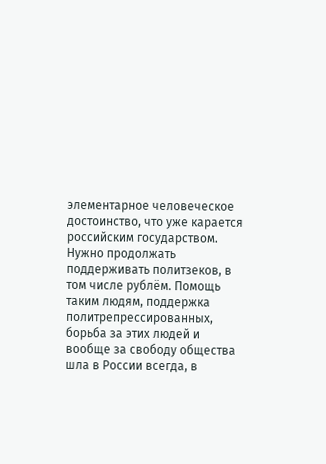элементарное человеческое достоинство, что уже карается российским государством. Нужно продолжать поддерживать политзеков, в том числе рублём. Помощь таким людям, поддержка политрепрессированных, борьба за этих людей и вообще за свободу общества шла в России всегда, в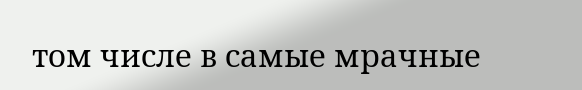том числе в самые мрачные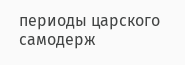периоды царского самодерж